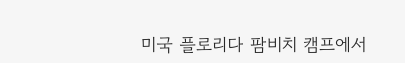미국 플로리다 팜비치 캠프에서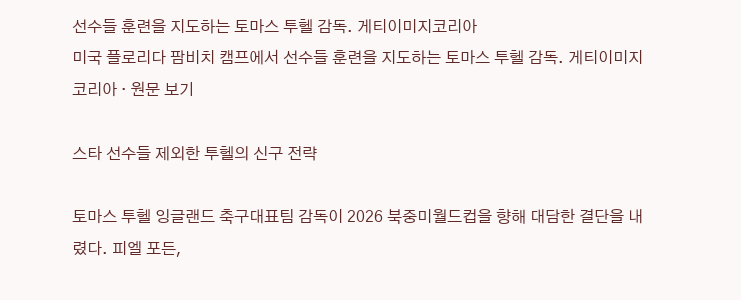선수들 훈련을 지도하는 토마스 투헬 감독. 게티이미지코리아
미국 플로리다 팜비치 캠프에서 선수들 훈련을 지도하는 토마스 투헬 감독. 게티이미지코리아 · 원문 보기

스타 선수들 제외한 투헬의 신구 전략

토마스 투헬 잉글랜드 축구대표팀 감독이 2026 북중미월드컵을 향해 대담한 결단을 내렸다. 피엘 포든,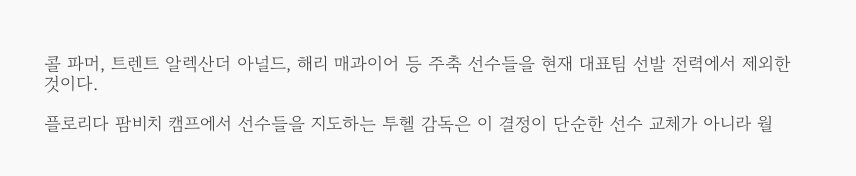콜 파머, 트렌트 알렉산더 아널드, 해리 매과이어 등 주축 선수들을 현재 대표팀 선발 전력에서 제외한 것이다.

플로리다 팜비치 캠프에서 선수들을 지도하는 투헬 감독은 이 결정이 단순한 선수 교체가 아니라 월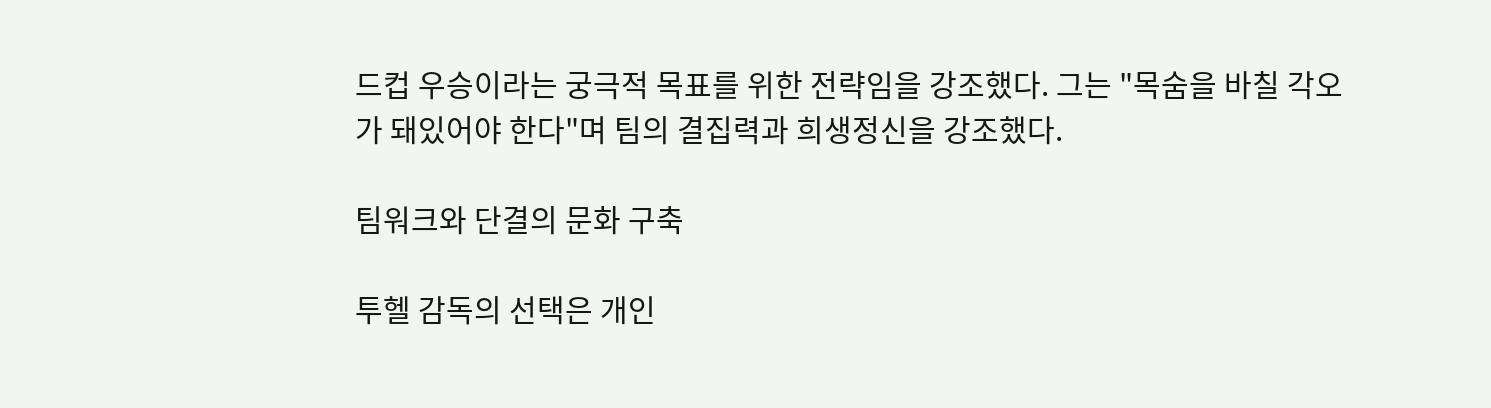드컵 우승이라는 궁극적 목표를 위한 전략임을 강조했다. 그는 "목숨을 바칠 각오가 돼있어야 한다"며 팀의 결집력과 희생정신을 강조했다.

팀워크와 단결의 문화 구축

투헬 감독의 선택은 개인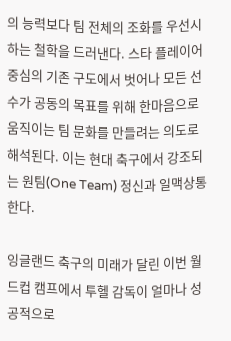의 능력보다 팀 전체의 조화를 우선시하는 철학을 드러낸다. 스타 플레이어 중심의 기존 구도에서 벗어나 모든 선수가 공동의 목표를 위해 한마음으로 움직이는 팀 문화를 만들려는 의도로 해석된다. 이는 현대 축구에서 강조되는 원팀(One Team) 정신과 일맥상통한다.

잉글랜드 축구의 미래가 달린 이번 월드컵 캠프에서 투헬 감독이 얼마나 성공적으로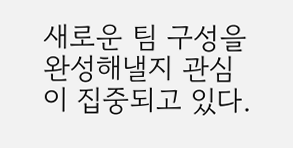새로운 팀 구성을 완성해낼지 관심이 집중되고 있다.